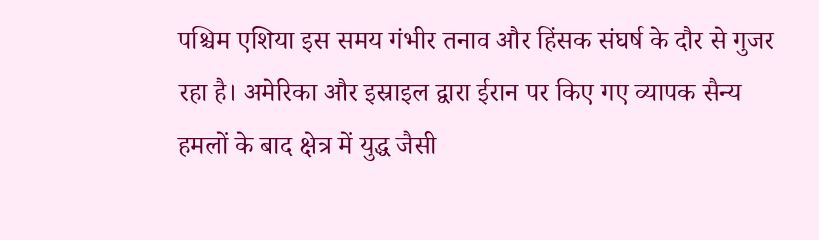पश्चिम एशिया इस समय गंभीर तनाव और हिंसक संघर्ष के दौर से गुजर रहा है। अमेरिका और इस्राइल द्वारा ईरान पर किए गए व्यापक सैन्य हमलों के बाद क्षेत्र में युद्ध जैसी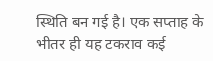स्थिति बन गई है। एक सप्ताह के भीतर ही यह टकराव कई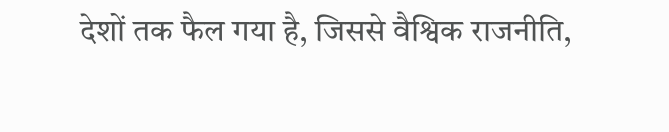देशों तक फैल गया है, जिससे वैश्विक राजनीति,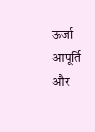ऊर्जा आपूर्ति और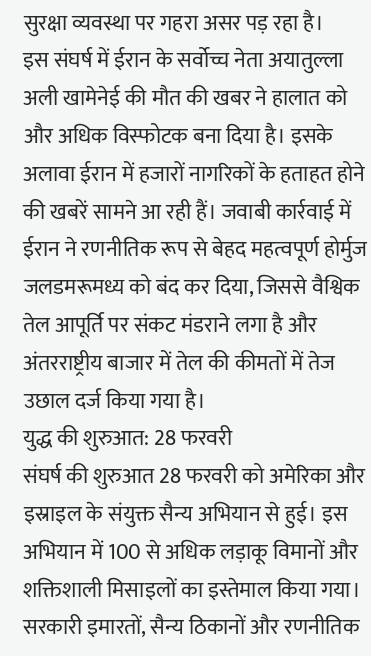सुरक्षा व्यवस्था पर गहरा असर पड़ रहा है।
इस संघर्ष में ईरान के सर्वोच्च नेता अयातुल्ला अली खामेनेई की मौत की खबर ने हालात को और अधिक विस्फोटक बना दिया है। इसके अलावा ईरान में हजारों नागरिकों के हताहत होने की खबरें सामने आ रही हैं। जवाबी कार्रवाई में ईरान ने रणनीतिक रूप से बेहद महत्वपूर्ण होर्मुज जलडमरूमध्य को बंद कर दिया, जिससे वैश्विक तेल आपूर्ति पर संकट मंडराने लगा है और अंतरराष्ट्रीय बाजार में तेल की कीमतों में तेज उछाल दर्ज किया गया है।
युद्ध की शुरुआत: 28 फरवरी
संघर्ष की शुरुआत 28 फरवरी को अमेरिका और इस्राइल के संयुक्त सैन्य अभियान से हुई। इस अभियान में 100 से अधिक लड़ाकू विमानों और शक्तिशाली मिसाइलों का इस्तेमाल किया गया। सरकारी इमारतों, सैन्य ठिकानों और रणनीतिक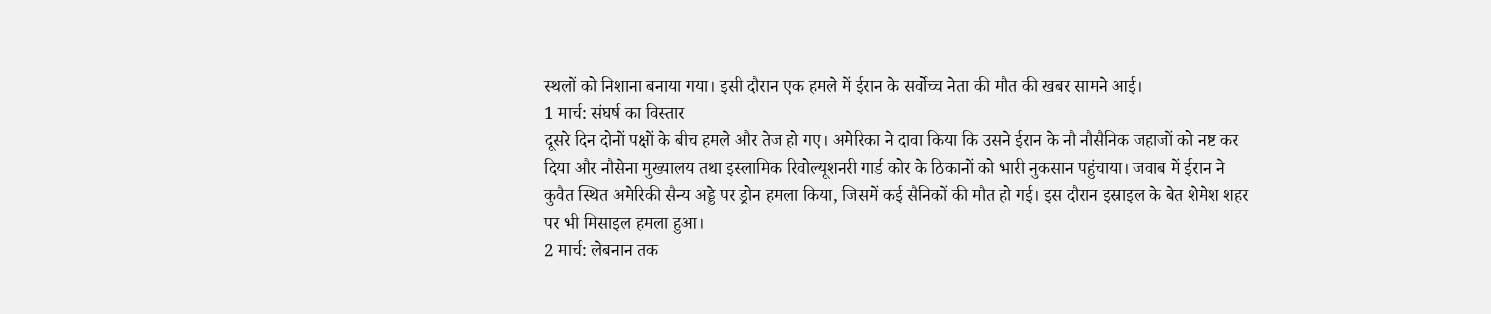स्थलों को निशाना बनाया गया। इसी दौरान एक हमले में ईरान के सर्वोच्च नेता की मौत की खबर सामने आई।
1 मार्च: संघर्ष का विस्तार
दूसरे दिन दोनों पक्षों के बीच हमले और तेज हो गए। अमेरिका ने दावा किया कि उसने ईरान के नौ नौसैनिक जहाजों को नष्ट कर दिया और नौसेना मुख्यालय तथा इस्लामिक रिवोल्यूशनरी गार्ड कोर के ठिकानों को भारी नुकसान पहुंचाया। जवाब में ईरान ने कुवैत स्थित अमेरिकी सैन्य अड्डे पर ड्रोन हमला किया, जिसमें कई सैनिकों की मौत हो गई। इस दौरान इस्राइल के बेत शेमेश शहर पर भी मिसाइल हमला हुआ।
2 मार्च: लेबनान तक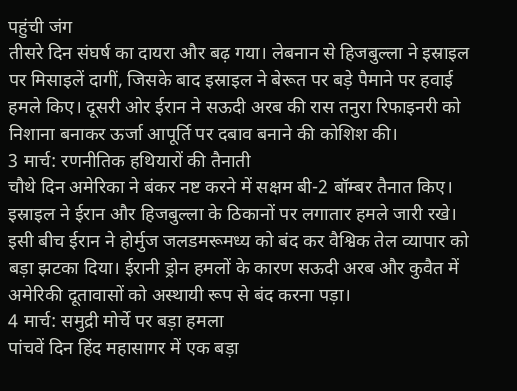पहुंची जंग
तीसरे दिन संघर्ष का दायरा और बढ़ गया। लेबनान से हिजबुल्ला ने इस्राइल पर मिसाइलें दागीं, जिसके बाद इस्राइल ने बेरूत पर बड़े पैमाने पर हवाई हमले किए। दूसरी ओर ईरान ने सऊदी अरब की रास तनुरा रिफाइनरी को निशाना बनाकर ऊर्जा आपूर्ति पर दबाव बनाने की कोशिश की।
3 मार्च: रणनीतिक हथियारों की तैनाती
चौथे दिन अमेरिका ने बंकर नष्ट करने में सक्षम बी-2 बॉम्बर तैनात किए। इस्राइल ने ईरान और हिजबुल्ला के ठिकानों पर लगातार हमले जारी रखे। इसी बीच ईरान ने होर्मुज जलडमरूमध्य को बंद कर वैश्विक तेल व्यापार को बड़ा झटका दिया। ईरानी ड्रोन हमलों के कारण सऊदी अरब और कुवैत में अमेरिकी दूतावासों को अस्थायी रूप से बंद करना पड़ा।
4 मार्च: समुद्री मोर्चे पर बड़ा हमला
पांचवें दिन हिंद महासागर में एक बड़ा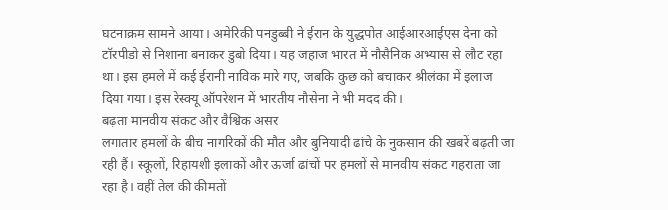घटनाक्रम सामने आया। अमेरिकी पनडुब्बी ने ईरान के युद्धपोत आईआरआईएस देना को टॉरपीडो से निशाना बनाकर डुबो दिया। यह जहाज भारत में नौसैनिक अभ्यास से लौट रहा था। इस हमले में कई ईरानी नाविक मारे गए, जबकि कुछ को बचाकर श्रीलंका में इलाज दिया गया। इस रेस्क्यू ऑपरेशन में भारतीय नौसेना ने भी मदद की।
बढ़ता मानवीय संकट और वैश्विक असर
लगातार हमलों के बीच नागरिकों की मौत और बुनियादी ढांचे के नुकसान की खबरें बढ़ती जा रही हैं। स्कूलों, रिहायशी इलाकों और ऊर्जा ढांचों पर हमलों से मानवीय संकट गहराता जा रहा है। वहीं तेल की कीमतों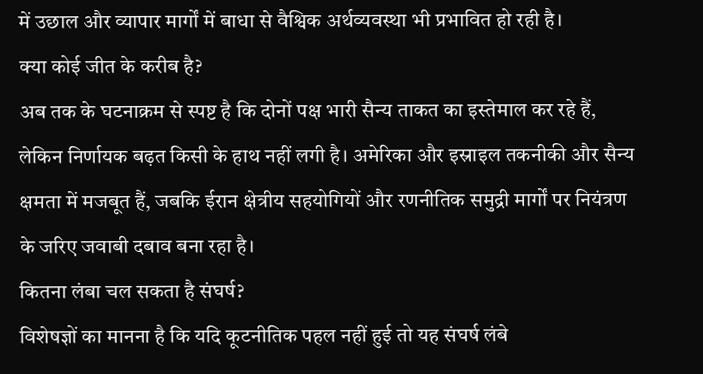में उछाल और व्यापार मार्गों में बाधा से वैश्विक अर्थव्यवस्था भी प्रभावित हो रही है।
क्या कोई जीत के करीब है?
अब तक के घटनाक्रम से स्पष्ट है कि दोनों पक्ष भारी सैन्य ताकत का इस्तेमाल कर रहे हैं, लेकिन निर्णायक बढ़त किसी के हाथ नहीं लगी है। अमेरिका और इस्राइल तकनीकी और सैन्य क्षमता में मजबूत हैं, जबकि ईरान क्षेत्रीय सहयोगियों और रणनीतिक समुद्री मार्गों पर नियंत्रण के जरिए जवाबी दबाव बना रहा है।
कितना लंबा चल सकता है संघर्ष?
विशेषज्ञों का मानना है कि यदि कूटनीतिक पहल नहीं हुई तो यह संघर्ष लंबे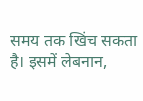समय तक खिंच सकता है। इसमें लेबनान,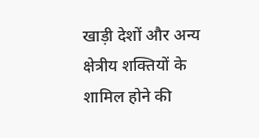खाड़ी देशों और अन्य क्षेत्रीय शक्तियों के शामिल होने की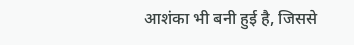आशंका भी बनी हुई है, जिससे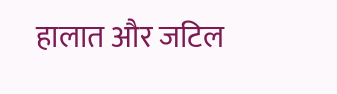हालात और जटिल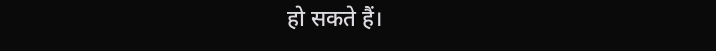हो सकते हैं।